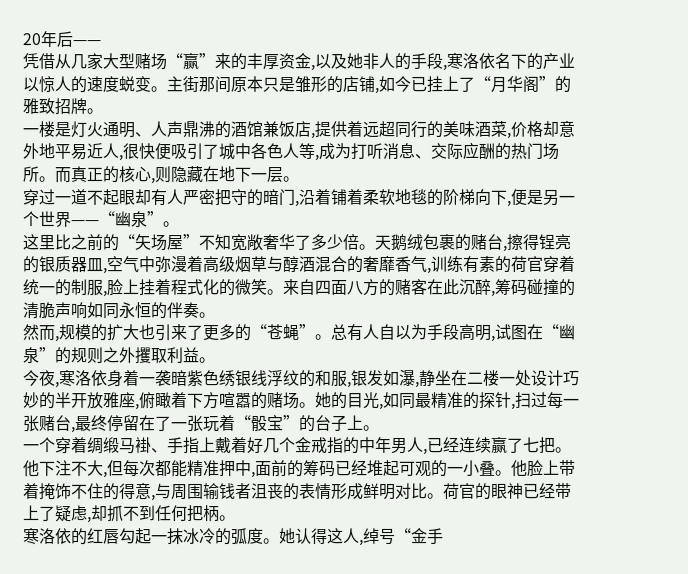20年后——
凭借从几家大型赌场“赢”来的丰厚资金,以及她非人的手段,寒洛依名下的产业以惊人的速度蜕变。主街那间原本只是雏形的店铺,如今已挂上了“月华阁”的雅致招牌。
一楼是灯火通明、人声鼎沸的酒馆兼饭店,提供着远超同行的美味酒菜,价格却意外地平易近人,很快便吸引了城中各色人等,成为打听消息、交际应酬的热门场所。而真正的核心,则隐藏在地下一层。
穿过一道不起眼却有人严密把守的暗门,沿着铺着柔软地毯的阶梯向下,便是另一个世界——“幽泉”。
这里比之前的“矢场屋”不知宽敞奢华了多少倍。天鹅绒包裹的赌台,擦得锃亮的银质器皿,空气中弥漫着高级烟草与醇酒混合的奢靡香气,训练有素的荷官穿着统一的制服,脸上挂着程式化的微笑。来自四面八方的赌客在此沉醉,筹码碰撞的清脆声响如同永恒的伴奏。
然而,规模的扩大也引来了更多的“苍蝇”。总有人自以为手段高明,试图在“幽泉”的规则之外攫取利益。
今夜,寒洛依身着一袭暗紫色绣银线浮纹的和服,银发如瀑,静坐在二楼一处设计巧妙的半开放雅座,俯瞰着下方喧嚣的赌场。她的目光,如同最精准的探针,扫过每一张赌台,最终停留在了一张玩着“骰宝”的台子上。
一个穿着绸缎马褂、手指上戴着好几个金戒指的中年男人,已经连续赢了七把。他下注不大,但每次都能精准押中,面前的筹码已经堆起可观的一小叠。他脸上带着掩饰不住的得意,与周围输钱者沮丧的表情形成鲜明对比。荷官的眼神已经带上了疑虑,却抓不到任何把柄。
寒洛依的红唇勾起一抹冰冷的弧度。她认得这人,绰号“金手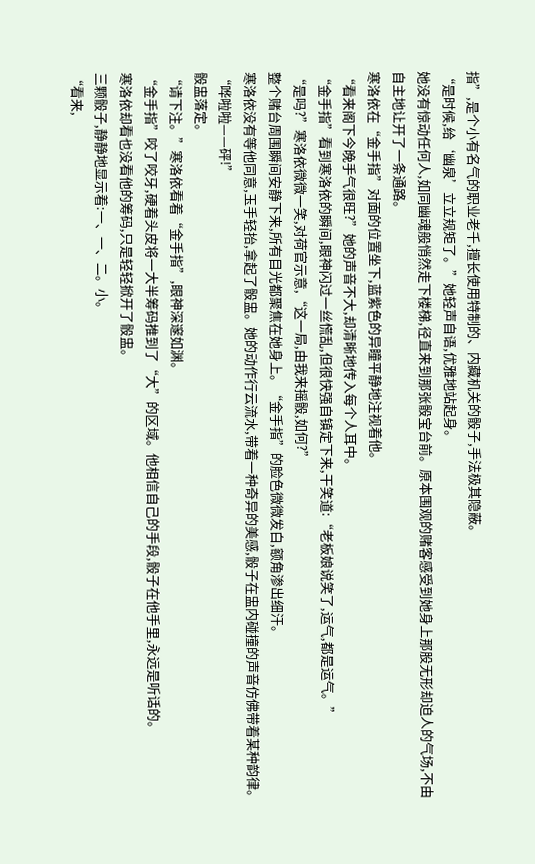指”,是个小有名气的职业老千,擅长使用特制的、内藏机关的骰子,手法极其隐蔽。
“是时候,给‘幽泉’立立规矩了。”她轻声自语,优雅地站起身。
她没有惊动任何人,如同幽魂般悄然走下楼梯,径直来到那张骰宝台前。原本围观的赌客感受到她身上那股无形却迫人的气场,不由自主地让开了一条通路。
寒洛依在“金手指”对面的位置坐下,蓝紫色的异瞳平静地注视着他。
“看来阁下今晚手气很旺?”她的声音不大,却清晰地传入每个人耳中。
“金手指”看到寒洛依的瞬间,眼神闪过一丝慌乱,但很快强自镇定下来,干笑道:“老板娘说笑了,运气,都是运气。”
“是吗?”寒洛依微微一笑,对荷官示意,“这一局,由我来摇骰,如何?”
整个赌台周围瞬间安静下来,所有目光都聚焦在她身上。“金手指”的脸色微微发白,额角渗出细汗。
寒洛依没有等他同意,玉手轻抬,拿起了骰盅。她的动作行云流水,带着一种奇异的美感,骰子在盅内碰撞的声音仿佛带着某种韵律。
“哗啦啦——砰!”
骰盅落定。
“请下注。”寒洛依看着“金手指”,眼神深邃如渊。
“金手指”咬了咬牙,硬着头皮将一大半筹码推到了“大”的区域。他相信自己的手段,骰子在他手里,永远是听话的。
寒洛依却看也没看他的筹码,只是轻轻掀开了骰盅。
三颗骰子,静静地显示着:一、一、二。小。
“看来,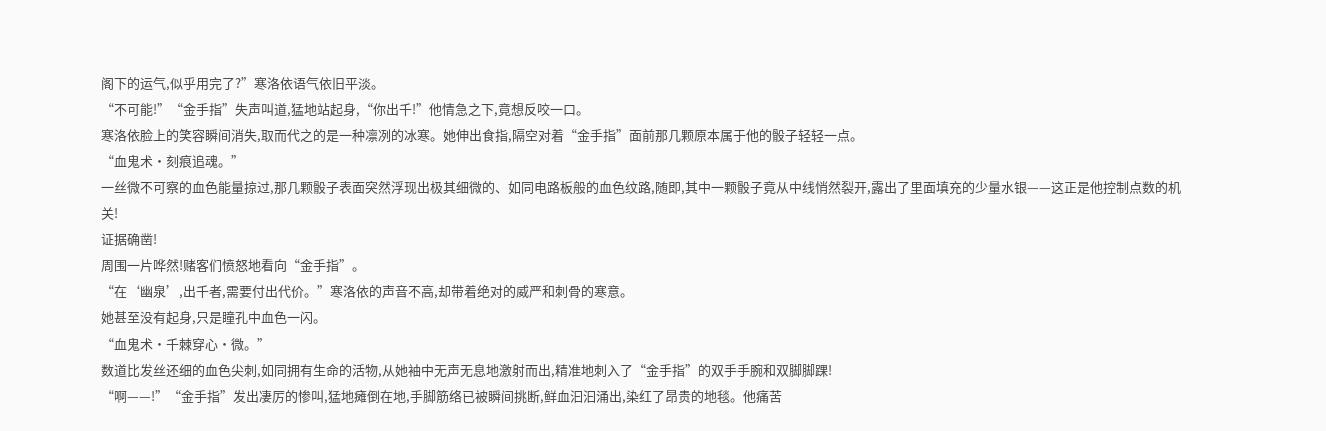阁下的运气,似乎用完了?”寒洛依语气依旧平淡。
“不可能!”“金手指”失声叫道,猛地站起身,“你出千!”他情急之下,竟想反咬一口。
寒洛依脸上的笑容瞬间消失,取而代之的是一种凛冽的冰寒。她伸出食指,隔空对着“金手指”面前那几颗原本属于他的骰子轻轻一点。
“血鬼术·刻痕追魂。”
一丝微不可察的血色能量掠过,那几颗骰子表面突然浮现出极其细微的、如同电路板般的血色纹路,随即,其中一颗骰子竟从中线悄然裂开,露出了里面填充的少量水银——这正是他控制点数的机关!
证据确凿!
周围一片哗然!赌客们愤怒地看向“金手指”。
“在‘幽泉’,出千者,需要付出代价。”寒洛依的声音不高,却带着绝对的威严和刺骨的寒意。
她甚至没有起身,只是瞳孔中血色一闪。
“血鬼术·千棘穿心·微。”
数道比发丝还细的血色尖刺,如同拥有生命的活物,从她袖中无声无息地激射而出,精准地刺入了“金手指”的双手手腕和双脚脚踝!
“啊——!”“金手指”发出凄厉的惨叫,猛地瘫倒在地,手脚筋络已被瞬间挑断,鲜血汩汩涌出,染红了昂贵的地毯。他痛苦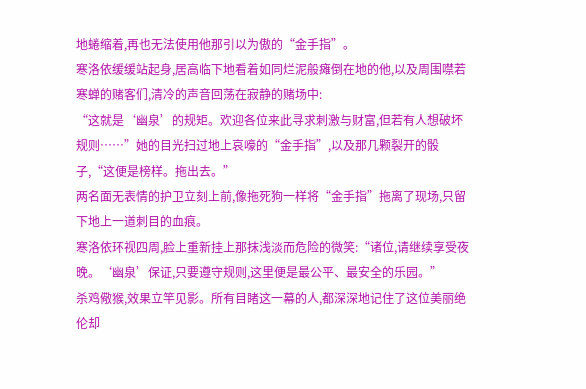地蜷缩着,再也无法使用他那引以为傲的“金手指”。
寒洛依缓缓站起身,居高临下地看着如同烂泥般瘫倒在地的他,以及周围噤若寒蝉的赌客们,清冷的声音回荡在寂静的赌场中:
“这就是‘幽泉’的规矩。欢迎各位来此寻求刺激与财富,但若有人想破坏规则……”她的目光扫过地上哀嚎的“金手指”,以及那几颗裂开的骰子,“这便是榜样。拖出去。”
两名面无表情的护卫立刻上前,像拖死狗一样将“金手指”拖离了现场,只留下地上一道刺目的血痕。
寒洛依环视四周,脸上重新挂上那抹浅淡而危险的微笑:“诸位,请继续享受夜晚。‘幽泉’保证,只要遵守规则,这里便是最公平、最安全的乐园。”
杀鸡儆猴,效果立竿见影。所有目睹这一幕的人,都深深地记住了这位美丽绝伦却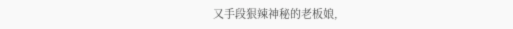又手段狠辣神秘的老板娘,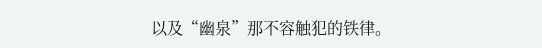以及“幽泉”那不容触犯的铁律。